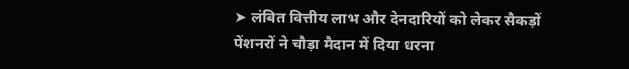➤ लंबित वित्तीय लाभ और देनदारियों को लेकर सैकड़ों पेंशनरों ने चौड़ा मैदान में दिया धरना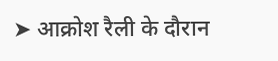➤ आक्रोश रैली के दौरान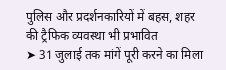पुलिस और प्रदर्शनकारियों में बहस, शहर की ट्रैफिक व्यवस्था भी प्रभावित
➤ 31 जुलाई तक मांगें पूरी करने का मिला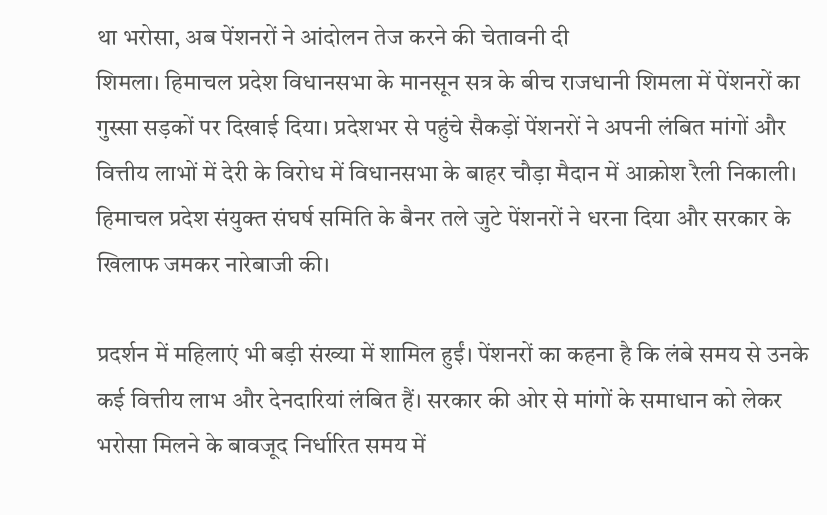था भरोसा, अब पेंशनरों ने आंदोलन तेज करने की चेतावनी दी
शिमला। हिमाचल प्रदेश विधानसभा के मानसून सत्र के बीच राजधानी शिमला में पेंशनरों का गुस्सा सड़कों पर दिखाई दिया। प्रदेशभर से पहुंचे सैकड़ों पेंशनरों ने अपनी लंबित मांगों और वित्तीय लाभों में देरी के विरोध में विधानसभा के बाहर चौड़ा मैदान में आक्रोश रैली निकाली। हिमाचल प्रदेश संयुक्त संघर्ष समिति के बैनर तले जुटे पेंशनरों ने धरना दिया और सरकार के खिलाफ जमकर नारेबाजी की।

प्रदर्शन में महिलाएं भी बड़ी संख्या में शामिल हुईं। पेंशनरों का कहना है कि लंबे समय से उनके कई वित्तीय लाभ और देनदारियां लंबित हैं। सरकार की ओर से मांगों के समाधान को लेकर भरोसा मिलने के बावजूद निर्धारित समय में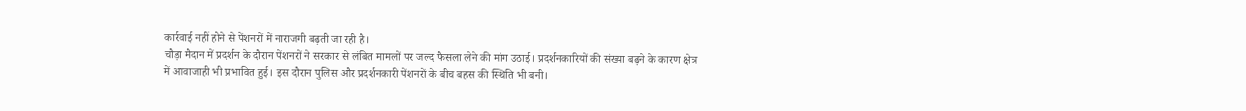कार्रवाई नहीं होने से पेंशनरों में नाराजगी बढ़ती जा रही है।
चौड़ा मैदान में प्रदर्शन के दौरान पेंशनरों ने सरकार से लंबित मामलों पर जल्द फैसला लेने की मांग उठाई। प्रदर्शनकारियों की संख्या बढ़ने के कारण क्षेत्र में आवाजाही भी प्रभावित हुई। इस दौरान पुलिस और प्रदर्शनकारी पेंशनरों के बीच बहस की स्थिति भी बनी।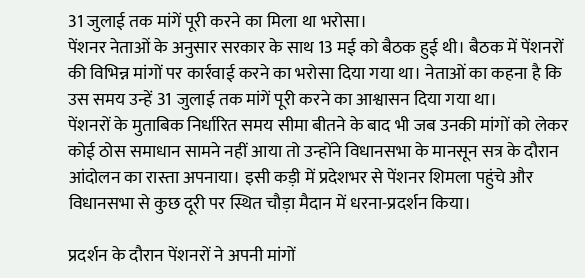31 जुलाई तक मांगें पूरी करने का मिला था भरोसा।
पेंशनर नेताओं के अनुसार सरकार के साथ 13 मई को बैठक हुई थी। बैठक में पेंशनरों की विभिन्न मांगों पर कार्रवाई करने का भरोसा दिया गया था। नेताओं का कहना है कि उस समय उन्हें 31 जुलाई तक मांगें पूरी करने का आश्वासन दिया गया था।
पेंशनरों के मुताबिक निर्धारित समय सीमा बीतने के बाद भी जब उनकी मांगों को लेकर कोई ठोस समाधान सामने नहीं आया तो उन्होंने विधानसभा के मानसून सत्र के दौरान आंदोलन का रास्ता अपनाया। इसी कड़ी में प्रदेशभर से पेंशनर शिमला पहुंचे और विधानसभा से कुछ दूरी पर स्थित चौड़ा मैदान में धरना-प्रदर्शन किया।

प्रदर्शन के दौरान पेंशनरों ने अपनी मांगों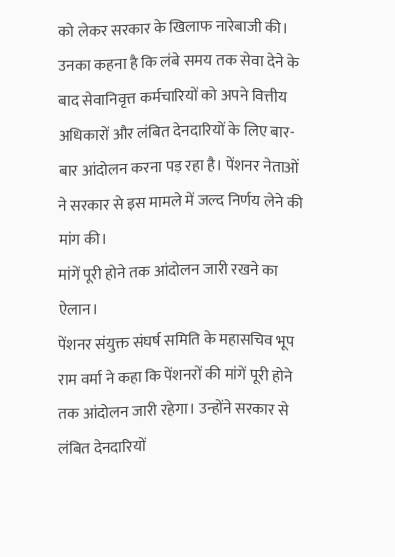को लेकर सरकार के खिलाफ नारेबाजी की। उनका कहना है कि लंबे समय तक सेवा देने के बाद सेवानिवृत्त कर्मचारियों को अपने वित्तीय अधिकारों और लंबित देनदारियों के लिए बार-बार आंदोलन करना पड़ रहा है। पेंशनर नेताओं ने सरकार से इस मामले में जल्द निर्णय लेने की मांग की।
मांगें पूरी होने तक आंदोलन जारी रखने का ऐलान।
पेंशनर संयुक्त संघर्ष समिति के महासचिव भूप राम वर्मा ने कहा कि पेंशनरों की मांगें पूरी होने तक आंदोलन जारी रहेगा। उन्होंने सरकार से लंबित देनदारियों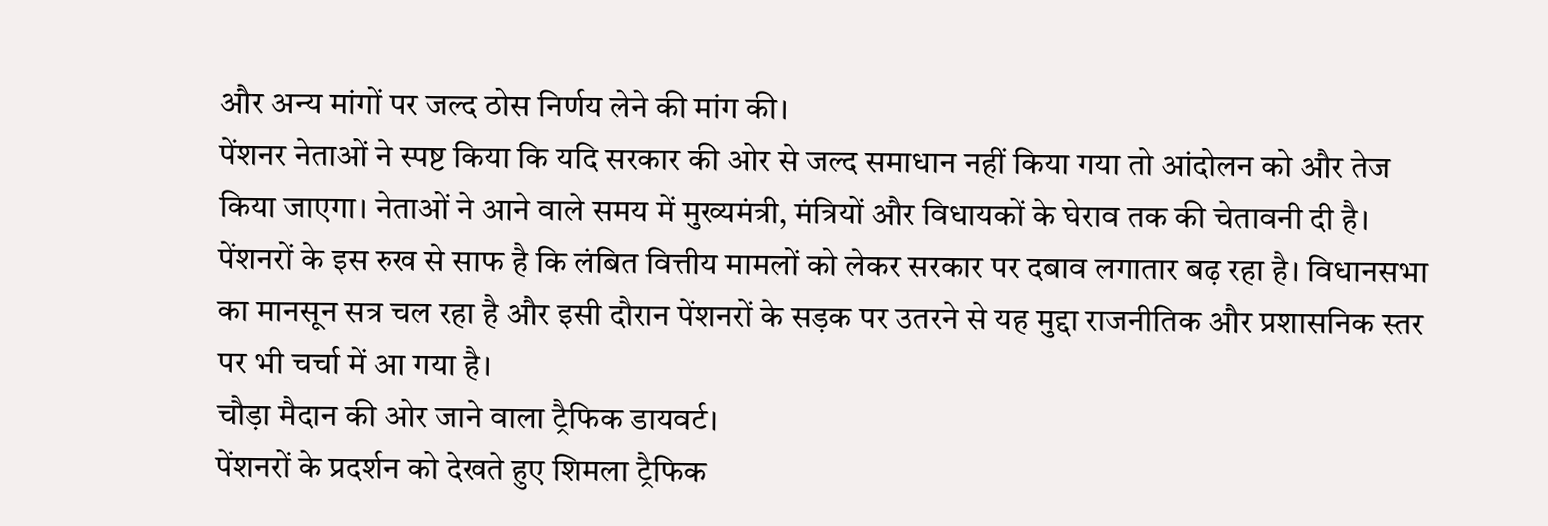और अन्य मांगों पर जल्द ठोस निर्णय लेने की मांग की।
पेंशनर नेताओं ने स्पष्ट किया कि यदि सरकार की ओर से जल्द समाधान नहीं किया गया तो आंदोलन को और तेज किया जाएगा। नेताओं ने आने वाले समय में मुख्यमंत्री, मंत्रियों और विधायकों के घेराव तक की चेतावनी दी है।
पेंशनरों के इस रुख से साफ है कि लंबित वित्तीय मामलों को लेकर सरकार पर दबाव लगातार बढ़ रहा है। विधानसभा का मानसून सत्र चल रहा है और इसी दौरान पेंशनरों के सड़क पर उतरने से यह मुद्दा राजनीतिक और प्रशासनिक स्तर पर भी चर्चा में आ गया है।
चौड़ा मैदान की ओर जाने वाला ट्रैफिक डायवर्ट।
पेंशनरों के प्रदर्शन को देखते हुए शिमला ट्रैफिक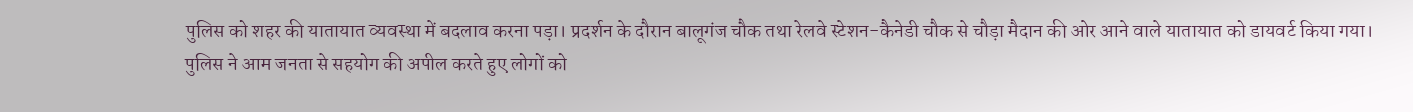पुलिस को शहर की यातायात व्यवस्था में बदलाव करना पड़ा। प्रदर्शन के दौरान बालूगंज चौक तथा रेलवे स्टेशन-कैनेडी चौक से चौड़ा मैदान की ओर आने वाले यातायात को डायवर्ट किया गया।
पुलिस ने आम जनता से सहयोग की अपील करते हुए लोगों को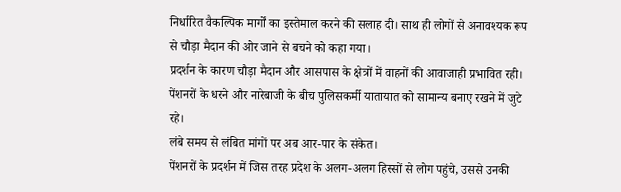निर्धारित वैकल्पिक मार्गों का इस्तेमाल करने की सलाह दी। साथ ही लोगों से अनावश्यक रूप से चौड़ा मैदान की ओर जाने से बचने को कहा गया।
प्रदर्शन के कारण चौड़ा मैदान और आसपास के क्षेत्रों में वाहनों की आवाजाही प्रभावित रही। पेंशनरों के धरने और नारेबाजी के बीच पुलिसकर्मी यातायात को सामान्य बनाए रखने में जुटे रहे।
लंबे समय से लंबित मांगों पर अब आर-पार के संकेत।
पेंशनरों के प्रदर्शन में जिस तरह प्रदेश के अलग-अलग हिस्सों से लोग पहुंचे, उससे उनकी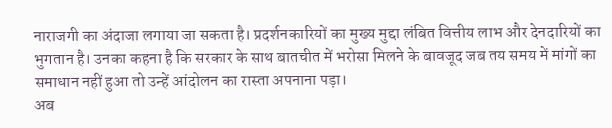नाराजगी का अंदाजा लगाया जा सकता है। प्रदर्शनकारियों का मुख्य मुद्दा लंबित वित्तीय लाभ और देनदारियों का भुगतान है। उनका कहना है कि सरकार के साथ बातचीत में भरोसा मिलने के बावजूद जब तय समय में मांगों का समाधान नहीं हुआ तो उन्हें आंदोलन का रास्ता अपनाना पड़ा।
अब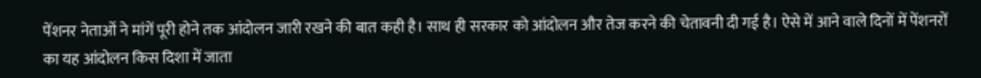पेंशनर नेताओं ने मांगें पूरी होने तक आंदोलन जारी रखने की बात कही है। साथ ही सरकार को आंदोलन और तेज करने की चेतावनी दी गई है। ऐसे में आने वाले दिनों में पेंशनरों का यह आंदोलन किस दिशा में जाता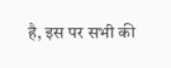है, इस पर सभी की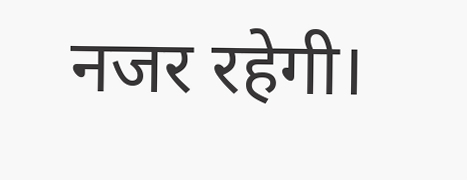नजर रहेगी।